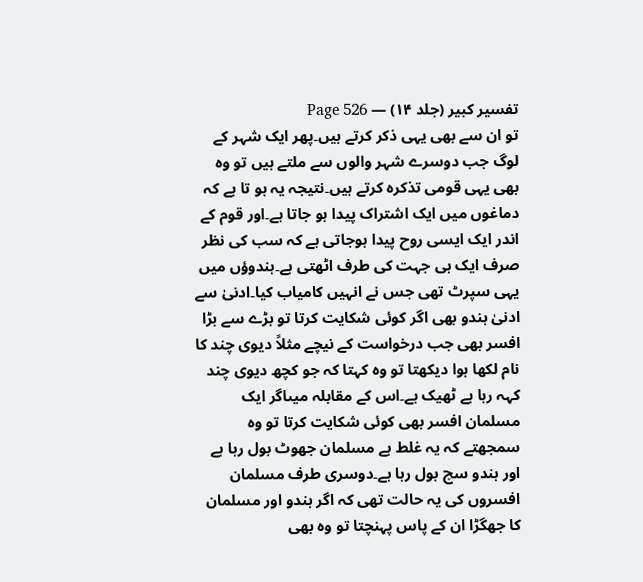تفسیر کبیر (جلد ۱۴) — Page 526
تو ان سے بھی یہی ذکر کرتے ہیں۔پھر ایک شہر کے لوگ جب دوسرے شہر والوں سے ملتے ہیں تو وہ بھی یہی قومی تذکرہ کرتے ہیں۔نتیجہ یہ ہو تا ہے کہ دماغوں میں ایک اشتراک پیدا ہو جاتا ہے۔اور قوم کے اندر ایک ایسی روح پیدا ہوجاتی ہے کہ سب کی نظر صرف ایک ہی جہت کی طرف اٹھتی ہے۔ہندوؤں میں یہی سپرٹ تھی جس نے انہیں کامیاب کیا۔ادنیٰ سے ادنیٰ ہندو بھی اگر کوئی شکایت کرتا تو بڑے سے بڑا افسر بھی جب درخواست کے نیچے مثلاً دیوی چند کا نام لکھا ہوا دیکھتا تو وہ کہتا کہ جو کچھ دیوی چند کہہ رہا ہے ٹھیک ہے۔اس کے مقابلہ میںاگر ایک مسلمان افسر بھی کوئی شکایت کرتا تو وہ سمجھتے کہ یہ غلط ہے مسلمان جھوٹ بول رہا ہے اور ہندو سچ بول رہا ہے۔دوسری طرف مسلمان افسروں کی یہ حالت تھی کہ اگر ہندو اور مسلمان کا جھگڑا ان کے پاس پہنچتا تو وہ بھی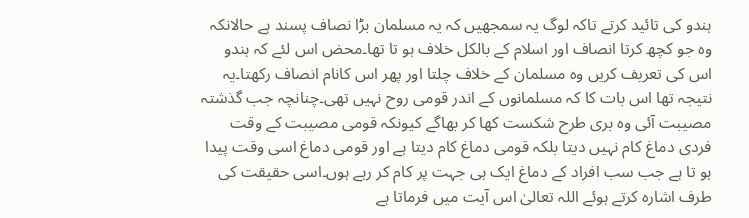ہندو کی تائید کرتے تاکہ لوگ یہ سمجھیں کہ یہ مسلمان بڑا نصاف پسند ہے حالانکہ وہ جو کچھ کرتا انصاف اور اسلام کے بالکل خلاف ہو تا تھا۔محض اس لئے کہ ہندو اس کی تعریف کریں وہ مسلمان کے خلاف چلتا اور پھر اس کانام انصاف رکھتا۔یہ نتیجہ تھا اس بات کا کہ مسلمانوں کے اندر قومی روح نہیں تھی۔چنانچہ جب گذشتہ مصیبت آئی وہ بری طرح شکست کھا کر بھاگے کیونکہ قومی مصیبت کے وقت فردی دماغ کام نہیں دیتا بلکہ قومی دماغ کام دیتا ہے اور قومی دماغ اسی وقت پیدا ہو تا ہے جب سب افراد کے دماغ ایک ہی جہت پر کام کر رہے ہوں۔اسی حقیقت کی طرف اشارہ کرتے ہوئے اللہ تعالیٰ اس آیت میں فرماتا ہے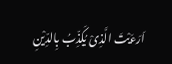اَرَءَیْتَ الَّذِیْ یُکَذِّبُ بِالدِّیْنِ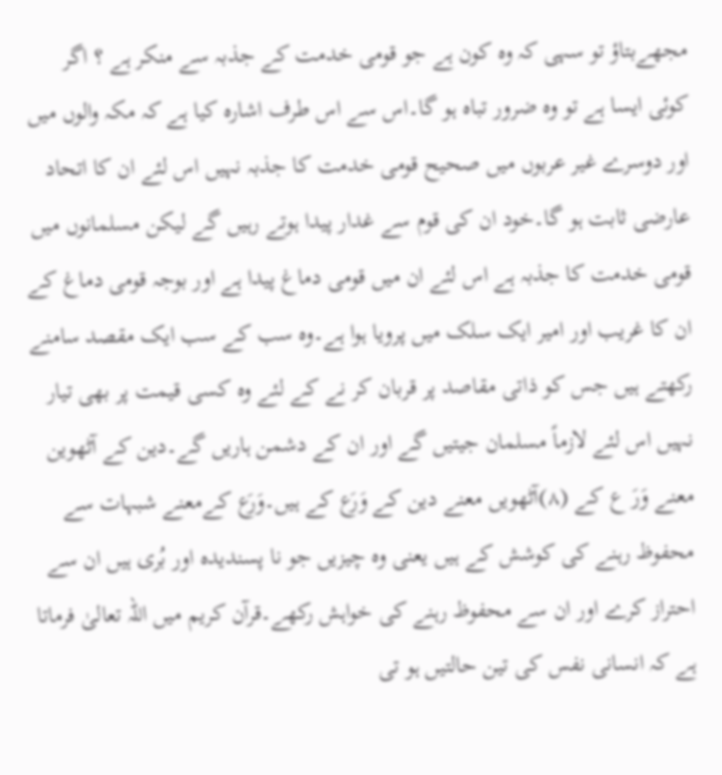مجھےبتاؤ تو سہی کہ وہ کون ہے جو قومی خدمت کے جذبہ سے منکر ہے ؟ اگر کوئی ایسا ہے تو وہ ضرور تباہ ہو گا۔اس سے اس طرف اشارہ کیا ہے کہ مکہ والوں میں اور دوسرے غیر عربوں میں صحیح قومی خدمت کا جذبہ نہیں اس لئے ان کا اتحاد عارضی ثابت ہو گا۔خود ان کی قوم سے غدار پیدا ہوتے رہیں گے لیکن مسلمانوں میں قومی خدمت کا جذبہ ہے اس لئے ان میں قومی دماغ پیدا ہے اور بوجہ قومی دماغ کے ان کا غریب اور امیر ایک سلک میں پرویا ہوا ہے۔وہ سب کے سب ایک مقصد سامنے رکھتے ہیں جس کو ذاتی مقاصد پر قربان کر نے کے لئے وہ کسی قیمت پر بھی تیار نہیں اس لئے لازماً مسلمان جیتیں گے اور ان کے دشمن ہاریں گے۔دین کے آٹھوین معنے وَرَ ع کے (۸)آٹھویں معنے دین کے وَرَع کے ہیں۔وَرَع کےمعنے شبہات سے محفوظ رہنے کی کوشش کے ہیں یعنی وہ چیزیں جو نا پسندیدہ اور بُری ہیں ان سے احتراز کرے اور ان سے محفوظ رہنے کی خواہش رکھے۔قرآن کریم میں اللہ تعالیٰ فرماتا ہے کہ انسانی نفس کی تین حالتیں ہو تی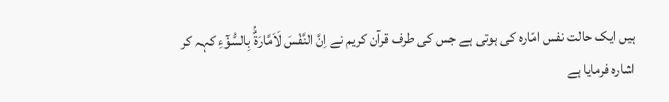ہیں ایک حالت نفس امّارہ کی ہوتی ہے جس کی طرف قرآن کریم نے اِنَّ النَّفْسَ لَاَمَّارَةٌۢ بِالسُّوْٓءِ کہہ کر اشارہ فرمایا ہے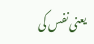یعنی نفس کی